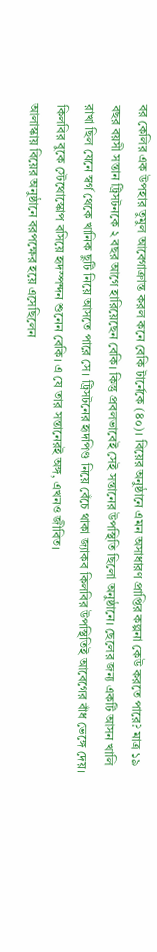বর কেলির এক উপহার তুমুল আবেগাক্রান্ত করল কনে বেকি টার্নেকে (৪০)। বিয়ের অনুষ্ঠানে এমন অসাধারণ প্রাপ্তির কল্পনা কেউ করতে পারে? মাত্র ১৯ বছর বয়সী সন্তান ট্রিসটনকে ২ বছর আগে হারিয়েছেন বেকি। কিন্তু প্রবলভাবেই সেই সন্তানের উপস্থিতি ছিলো অনুষ্ঠানে। ছেলের জন্য একটি আসন খালি রাখা ছিল যেনে স্বর্গ থেকে খানিক ছুটি নিয়ে আসতে পারে সে। ট্রিসটনের হৃদপিণ্ড নিয়ে বেঁচে থাকা জ্যাকব কিলবির উপস্থিতিই আবেগের বাঁধ ভেঙ্গে দেয়। কিলবির বুকে স্টেথোস্কোপ বসিয়ে হৃদস্পন্দন শুনেন বেকি। এ যে তার সন্তানেরই অঙ্গ, এখনও জীবিত।
আলাস্কায় বিয়ের অনুষ্ঠানে বরপক্ষের হয়ে এসেছিলেন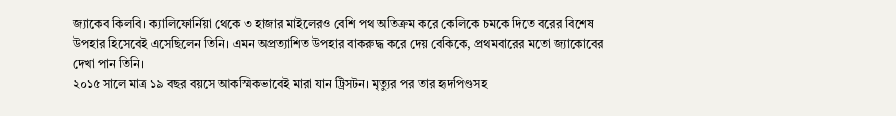জ্যাকেব কিলবি। ক্যালিফোর্নিয়া থেকে ৩ হাজার মাইলেরও বেশি পথ অতিক্রম করে কেলিকে চমকে দিতে বরের বিশেষ উপহার হিসেবেই এসেছিলেন তিনি। এমন অপ্রত্যাশিত উপহার বাকরুদ্ধ করে দেয় বেকিকে, প্রথমবারের মতো জ্যাকোবের দেখা পান তিনি।
২০১৫ সালে মাত্র ১৯ বছর বয়সে আকস্মিকভাবেই মারা যান ট্রিসটন। মৃত্যুর পর তার হৃদপিণ্ডসহ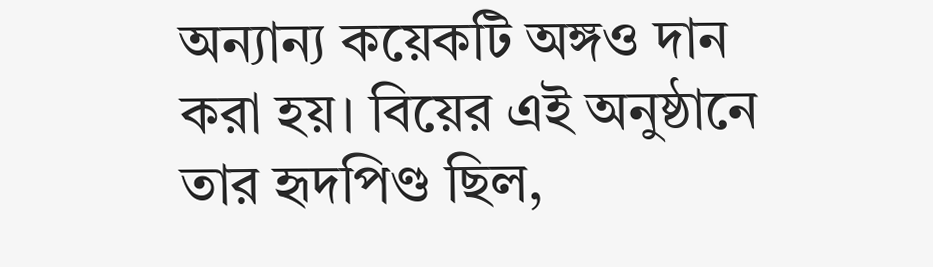অন্যান্য কয়েকটি অঙ্গও দান করা হয়। বিয়ের এই অনুষ্ঠানে তার হৃদপিণ্ড ছিল,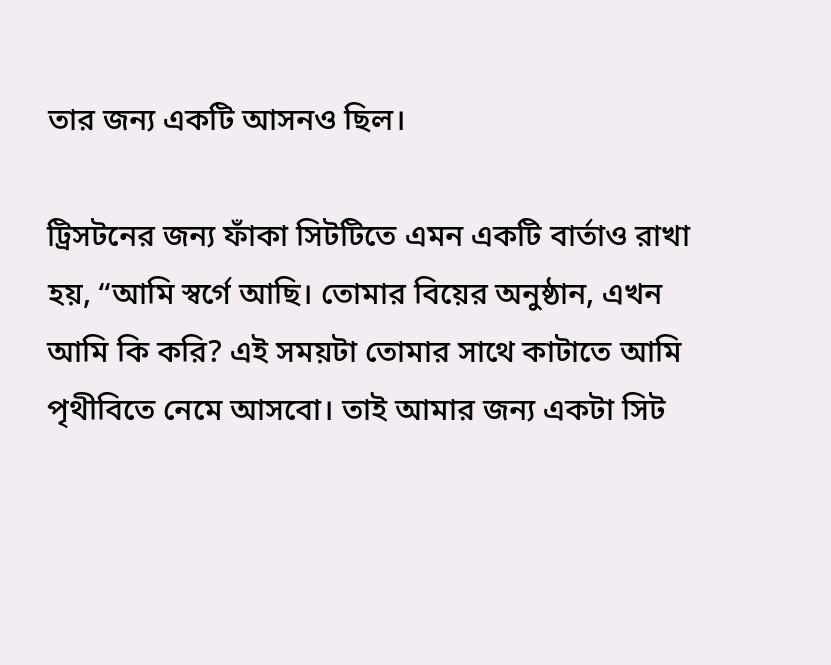তার জন্য একটি আসনও ছিল।

ট্রিসটনের জন্য ফাঁকা সিটটিতে এমন একটি বার্তাও রাখা হয়, “আমি স্বর্গে আছি। তোমার বিয়ের অনুষ্ঠান, এখন আমি কি করি? এই সময়টা তোমার সাথে কাটাতে আমি পৃথীবিতে নেমে আসবো। তাই আমার জন্য একটা সিট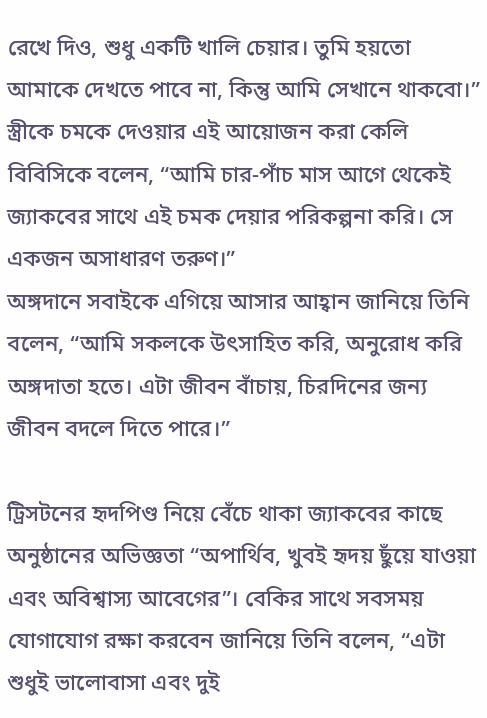রেখে দিও, শুধু একটি খালি চেয়ার। তুমি হয়তো আমাকে দেখতে পাবে না, কিন্তু আমি সেখানে থাকবো।”
স্ত্রীকে চমকে দেওয়ার এই আয়োজন করা কেলি বিবিসিকে বলেন, “আমি চার-পাঁচ মাস আগে থেকেই জ্যাকবের সাথে এই চমক দেয়ার পরিকল্পনা করি। সে একজন অসাধারণ তরুণ।”
অঙ্গদানে সবাইকে এগিয়ে আসার আহ্বান জানিয়ে তিনি বলেন, “আমি সকলকে উৎসাহিত করি, অনুরোধ করি অঙ্গদাতা হতে। এটা জীবন বাঁচায়, চিরদিনের জন্য জীবন বদলে দিতে পারে।”

ট্রিসটনের হৃদপিণ্ড নিয়ে বেঁচে থাকা জ্যাকবের কাছে অনুষ্ঠানের অভিজ্ঞতা “অপার্থিব, খুবই হৃদয় ছুঁয়ে যাওয়া এবং অবিশ্বাস্য আবেগের”। বেকির সাথে সবসময় যোগাযোগ রক্ষা করবেন জানিয়ে তিনি বলেন, “এটা শুধুই ভালোবাসা এবং দুই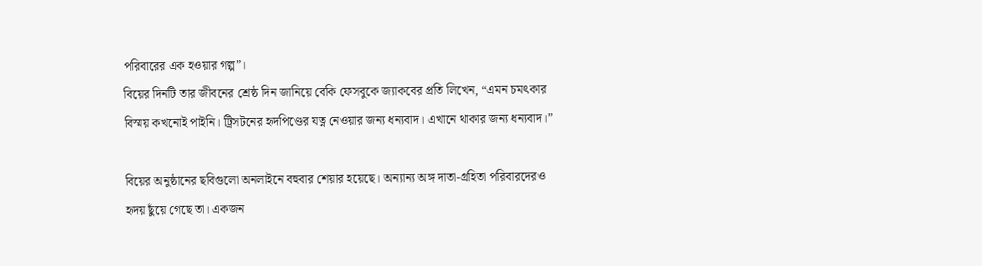পরিবারের এক হওয়ার গল্প”।
বিয়ের দিনটি তার জীবনের শ্রেষ্ঠ দিন জানিয়ে বেকি ফেসবুকে জ্যাকবের প্রতি লিখেন, “এমন চমৎকার বিস্ময় কখনোই পাইনি। ট্রিসটনের হৃদপিণ্ডের যত্ন নেওয়ার জন্য ধন্যবাদ। এখানে থাকার জন্য ধন্যবাদ।”

বিয়ের অনুষ্ঠানের ছবিগুলো অনলাইনে বহুবার শেয়ার হয়েছে। অন্যান্য অঙ্গ দাতা-গ্রহিতা পরিবারদেরও হৃদয় ছুঁয়ে গেছে তা। একজন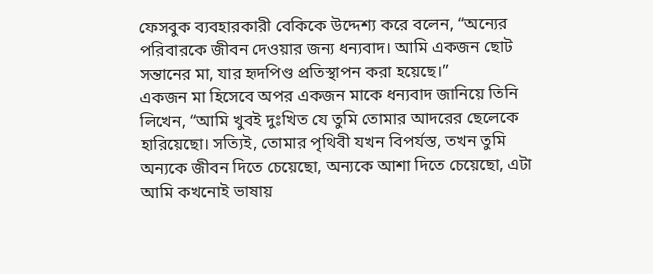ফেসবুক ব্যবহারকারী বেকিকে উদ্দেশ্য করে বলেন, “অন্যের পরিবারকে জীবন দেওয়ার জন্য ধন্যবাদ। আমি একজন ছোট সন্তানের মা, যার হৃদপিণ্ড প্রতিস্থাপন করা হয়েছে।”
একজন মা হিসেবে অপর একজন মাকে ধন্যবাদ জানিয়ে তিনি লিখেন, “আমি খুবই দুঃখিত যে তুমি তোমার আদরের ছেলেকে হারিয়েছো। সত্যিই, তোমার পৃথিবী যখন বিপর্যস্ত, তখন তুমি অন্যকে জীবন দিতে চেয়েছো, অন্যকে আশা দিতে চেয়েছো, এটা আমি কখনোই ভাষায়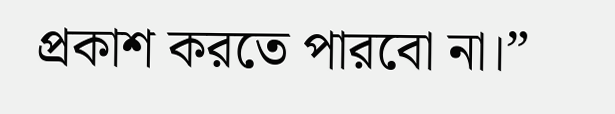প্রকাশ করতে পারবো না।”